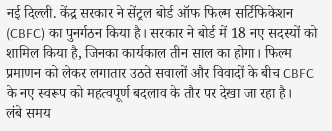नई दिल्ली. केंद्र सरकार ने सेंट्रल बोर्ड ऑफ फिल्म सर्टिफिकेशन (CBFC) का पुनर्गठन किया है। सरकार ने बोर्ड में 18 नए सदस्यों को शामिल किया है, जिनका कार्यकाल तीन साल का होगा। फिल्म प्रमाणन को लेकर लगातार उठते सवालों और विवादों के बीच CBFC के नए स्वरूप को महत्वपूर्ण बदलाव के तौर पर देखा जा रहा है।
लंबे समय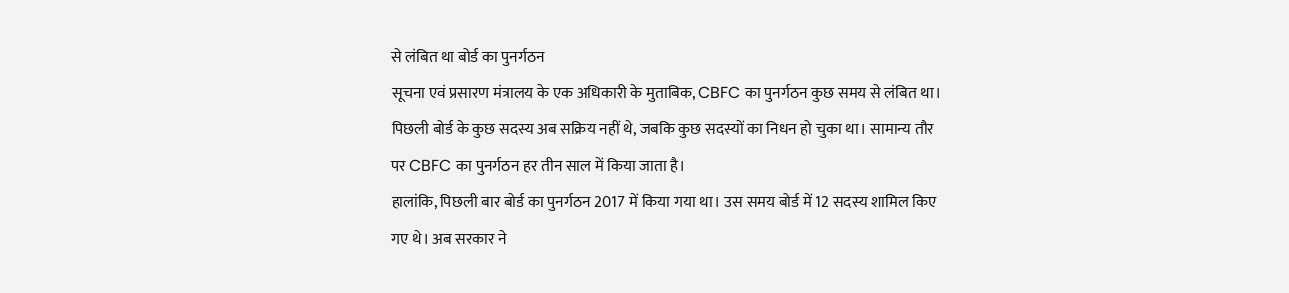से लंबित था बोर्ड का पुनर्गठन
सूचना एवं प्रसारण मंत्रालय के एक अधिकारी के मुताबिक, CBFC का पुनर्गठन कुछ समय से लंबित था। पिछली बोर्ड के कुछ सदस्य अब सक्रिय नहीं थे, जबकि कुछ सदस्यों का निधन हो चुका था। सामान्य तौर पर CBFC का पुनर्गठन हर तीन साल में किया जाता है।
हालांकि, पिछली बार बोर्ड का पुनर्गठन 2017 में किया गया था। उस समय बोर्ड में 12 सदस्य शामिल किए गए थे। अब सरकार ने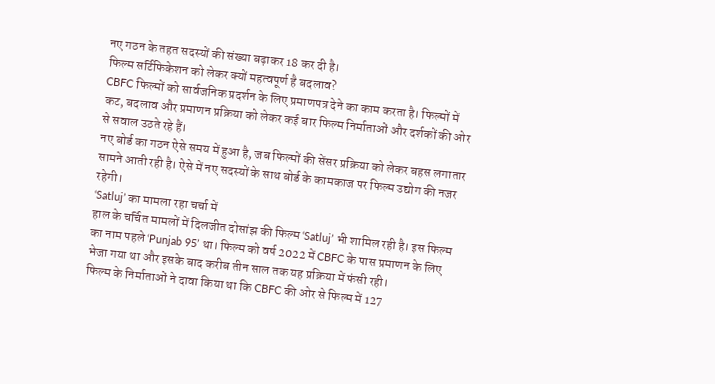नए गठन के तहत सदस्यों की संख्या बढ़ाकर 18 कर दी है।
फिल्म सर्टिफिकेशन को लेकर क्यों महत्वपूर्ण है बदलाव?
CBFC फिल्मों को सार्वजनिक प्रदर्शन के लिए प्रमाणपत्र देने का काम करता है। फिल्मों में कट, बदलाव और प्रमाणन प्रक्रिया को लेकर कई बार फिल्म निर्माताओं और दर्शकों की ओर से सवाल उठते रहे हैं।
नए बोर्ड का गठन ऐसे समय में हुआ है, जब फिल्मों की सेंसर प्रक्रिया को लेकर बहस लगातार सामने आती रही है। ऐसे में नए सदस्यों के साथ बोर्ड के कामकाज पर फिल्म उद्योग की नजर रहेगी।
‘Satluj’ का मामला रहा चर्चा में
हाल के चर्चित मामलों में दिलजीत दोसांझ की फिल्म ‘Satluj’ भी शामिल रही है। इस फिल्म का नाम पहले ‘Punjab 95’ था। फिल्म को वर्ष 2022 में CBFC के पास प्रमाणन के लिए भेजा गया था और इसके बाद करीब तीन साल तक यह प्रक्रिया में फंसी रही।
फिल्म के निर्माताओं ने दावा किया था कि CBFC की ओर से फिल्म में 127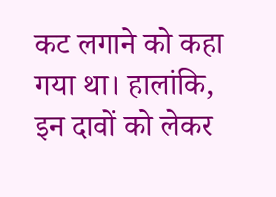कट लगाने को कहा गया था। हालांकि, इन दावों को लेकर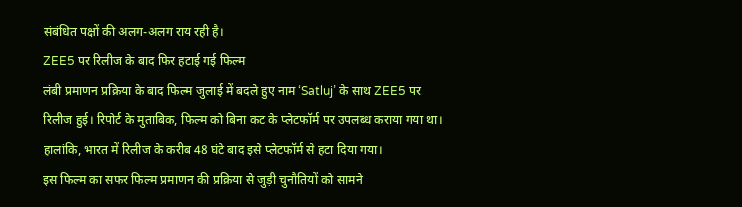संबंधित पक्षों की अलग-अलग राय रही है।
ZEE5 पर रिलीज के बाद फिर हटाई गई फिल्म
लंबी प्रमाणन प्रक्रिया के बाद फिल्म जुलाई में बदले हुए नाम ‘Satluj’ के साथ ZEE5 पर रिलीज हुई। रिपोर्ट के मुताबिक, फिल्म को बिना कट के प्लेटफॉर्म पर उपलब्ध कराया गया था। हालांकि, भारत में रिलीज के करीब 48 घंटे बाद इसे प्लेटफॉर्म से हटा दिया गया।
इस फिल्म का सफर फिल्म प्रमाणन की प्रक्रिया से जुड़ी चुनौतियों को सामने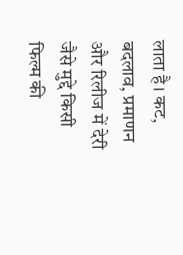लाता है। कट, बदलाव, प्रमाणन और रिलीज में देरी जैसे मुद्दे किसी फिल्म की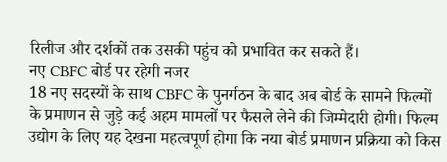रिलीज और दर्शकों तक उसकी पहुंच को प्रभावित कर सकते हैं।
नए CBFC बोर्ड पर रहेगी नजर
18 नए सदस्यों के साथ CBFC के पुनर्गठन के बाद अब बोर्ड के सामने फिल्मों के प्रमाणन से जुड़े कई अहम मामलों पर फैसले लेने की जिम्मेदारी होगी। फिल्म उद्योग के लिए यह देखना महत्वपूर्ण होगा कि नया बोर्ड प्रमाणन प्रक्रिया को किस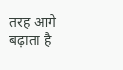तरह आगे बढ़ाता है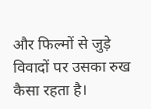और फिल्मों से जुड़े विवादों पर उसका रुख कैसा रहता है।